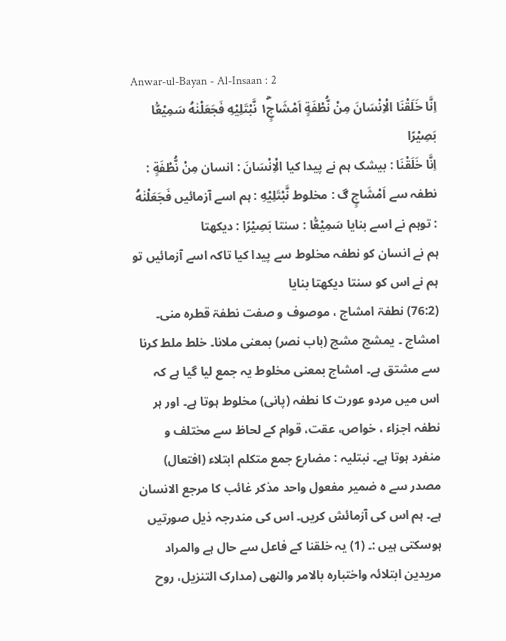Anwar-ul-Bayan - Al-Insaan : 2
اِنَّا خَلَقْنَا الْاِنْسَانَ مِنْ نُّطْفَةٍ اَمْشَاجٍ١ۖۗ نَّبْتَلِیْهِ فَجَعَلْنٰهُ سَمِیْعًۢا بَصِیْرًا
اِنَّا خَلَقْنَا : بیشک ہم نے پیدا کیا الْاِنْسَانَ : انسان مِنْ نُّطْفَةٍ : نطفہ سے اَمْشَاجٍ ڰ : مخلوط نَّبْتَلِيْهِ : ہم اسے آزمائیں فَجَعَلْنٰهُ : توہم نے اسے بنایا سَمِيْعًۢا : سنتا بَصِيْرًا : دیکھتا
ہم نے انسان کو نطفہ مخلوط سے پیدا کیا تاکہ اسے آزمائیں تو ہم نے اس کو سنتا دیکھتا بنایا
(76:2) نطفۃ امشاج ، موصوف و صفت نطفۃ قطرہ منی۔ امشاج ۔ یمشج مشج (باب نصر) بمعنی ملانا۔ خلط ملط کرنا سے مشتق ہے۔ امشاج بمعنی مخلوط یہ جمع لیا گیا ہے کہ اس میں مردو عورت کا نطفہ (پانی) مخلوط ہوتا ہے۔ اور ہر نطفہ اجزاء ، خواص، عقت، قوام کے لحاظ سے مختلف و منفرد ہوتا ہے۔ نبتلیہ : مضارع جمع متکلم ابتلاء (افتعال) مصدر سے ہ ضمیر مفعول واحد مذکر غائب کا مرجع الانسان ہے۔ ہم اس کی آزمائش کریں۔ اس کی مندرجہ ذیل صورتیں ہوسکتی ہیں :۔ (1) یہ خلقنا کے فاعل سے حال ہے والمراد مریدین ابتلائہ واختبارہ بالامر والنھی (مدارک التنزیل، روح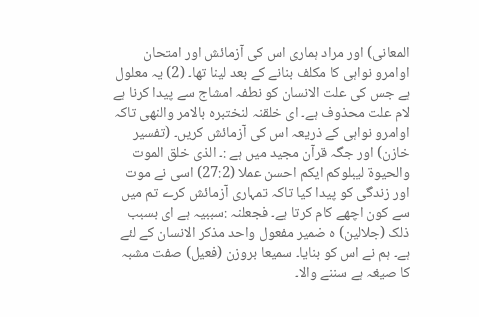المعانی) اور مراد ہماری اس کی آزمائش اور امتحان اوامرو نواہی کا مکلف بنانے کے بعد لینا تھا۔ (2) یہ معلول ہے جس کی علت الانسان کو نطفہ امشاج سے پیدا کرنا ہے لام علت محذوف ہے۔ ای خلقنہ لنختبرہ بالامر والنھی تاکہ اوامرو نواہی کے ذریعہ اس کی آزمائش کریں۔ (تفسیر خازن) اور جگہ قرآن مجید میں ہے :۔ الذی خلق الموت والحیوۃ لیبلوکم ایکم احسن عملا (27:2) اسی نے موت اور زندگی کو پیدا کیا تاکہ تمہاری آزمائش کرے تم میں سے کون اچھے کام کرتا ہے۔ فجعلنہ :سببیہ ہے ای بسبب ذلک (جلالین) ہ ضمیر مفعول واحد مذکر الانسان کے لئے ہے۔ ہم نے اس کو بنایا۔ سمیعا بروزن (فعیل) صفت مشبہ کا صیغہ ہے سننے والا۔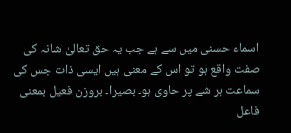اسماء حسنی میں سے ہے جب یہ حق تعالیٰ شانہ کی صفت واقع ہو تو اس کے معنی ہیں ایسی ذات جس کی سماعت ہر شے پر حاوی ہو۔ بصیرا۔ بروزن فعیل بمعنی فاعل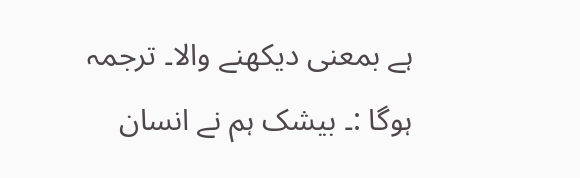ہے بمعنی دیکھنے والا۔ ترجمہ ہوگا :۔ بیشک ہم نے انسان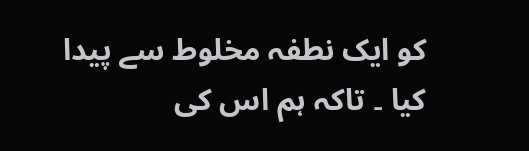کو ایک نطفہ مخلوط سے پیدا کیا ۔ تاکہ ہم اس کی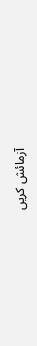آزمائش کریں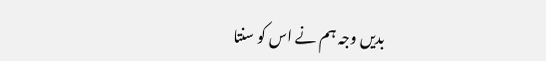بدیں وجہ ہم نے اس کو سنتا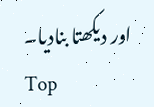اور دیکھتا بنادیا۔
Top